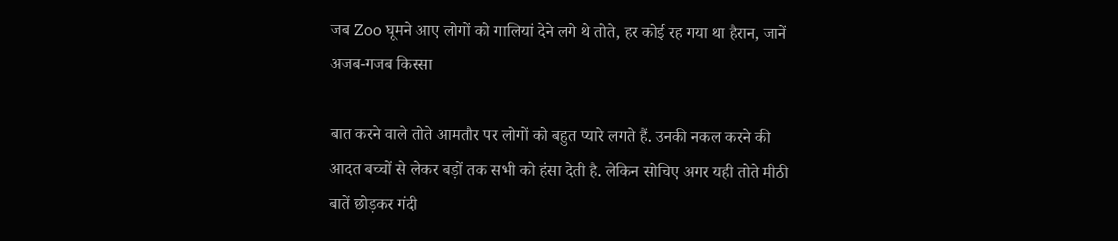जब Zoo घूमने आए लोगों को गालियां देने लगे थे तोते, हर कोई रह गया था हैरान, जानें अजब-गजब किस्सा

बात करने वाले तोते आमतौर पर लोगों को बहुत प्यारे लगते हैं. उनकी नकल करने की आदत बच्चों से लेकर बड़ों तक सभी को हंसा देती है. लेकिन सोचिए अगर यही तोते मीठी बातें छोड़कर गंदी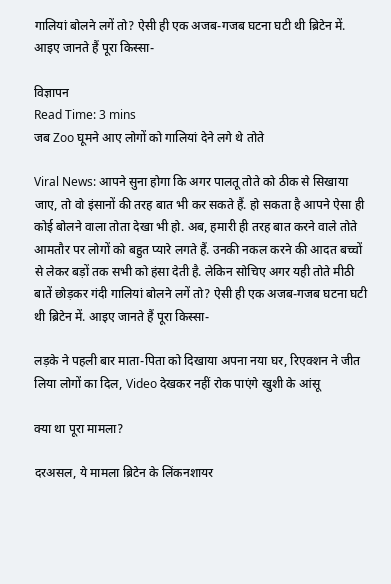गालियां बोलने लगें तो? ऐसी ही एक अजब-गजब घटना घटी थी ब्रिटेन में. आइए जानते हैं पूरा किस्सा-

विज्ञापन
Read Time: 3 mins
जब Zoo घूमने आए लोगों को गालियां देने लगे थे तोते

Viral News: आपने सुना होगा कि अगर पालतू तोते को ठीक से सिखाया जाए, तो वो इंसानों की तरह बात भी कर सकते हैं. हो सकता है आपने ऐसा ही कोई बोलने वाला तोता देखा भी हो. अब, हमारी ही तरह बात करने वाले तोते आमतौर पर लोगों को बहुत प्यारे लगते हैं. उनकी नकल करने की आदत बच्चों से लेकर बड़ों तक सभी को हंसा देती है. लेकिन सोचिए अगर यही तोते मीठी बातें छोड़कर गंदी गालियां बोलने लगें तो? ऐसी ही एक अजब-गजब घटना घटी थी ब्रिटेन में. आइए जानते हैं पूरा किस्सा-

लड़के ने पहली बार माता-पिता को दिखाया अपना नया घर, रिएक्शन ने जीत लिया लोगों का दिल, Video देखकर नहीं रोक पाएंगे खुशी के आंसू

क्या था पूरा मामला?

दरअसल, ये मामला ब्रिटेन के लिंकनशायर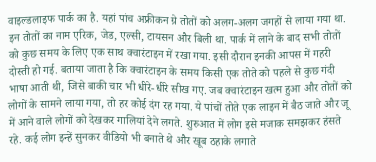वाइल्डलाइफ पार्क का है. यहां पांच अफ्रीकन ग्रे तोतों को अलग-अलग जगहों से लाया गया था. इन तोतों का नाम एरिक, जेड, एल्सी, टायसन और बिली था. पार्क में लाने के बाद सभी तोतों को कुछ समय के लिए एक साथ क्वारंटाइन में रखा गया. इसी दौरान इनकी आपस में गहरी दोस्ती हो गई. बताया जाता है कि क्वारंटाइन के समय किसी एक तोते को पहले से कुछ गंदी भाषा आती थी, जिसे बाकी चार भी धीरे-धीरे सीख गए. जब क्वारंटाइन खत्म हुआ और तोतों को लोगों के सामने लाया गया, तो हर कोई दंग रह गया. ये पांचों तोते एक लाइन में बैठ जाते और जू में आने वाले लोगों को देखकर गालियां देने लगते. शुरुआत में लोग इसे मजाक समझकर हंसते रहे. कई लोग इन्हें सुनकर वीडियो भी बनाते थे और खूब ठहाके लगाते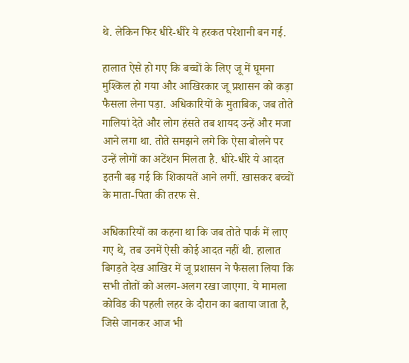थे. लेकिन फिर धीरे-धीरे ये हरकत परेशानी बन गई.

हालात ऐसे हो गए कि बच्चों के लिए जू में घूमना मुश्किल हो गया और आखिरकार जू प्रशासन को कड़ा फैसला लेना पड़ा. अधिकारियों के मुताबिक, जब तोते गालियां देते और लोग हंसते तब शायद उन्हें और मजा आने लगा था. तोते समझने लगे कि ऐसा बोलने पर उन्हें लोगों का अटेंशन मिलता है. धीरे-धीरे ये आदत इतनी बढ़ गई कि शिकायतें आने लगीं. खासकर बच्चों के माता-पिता की तरफ से.

अधिकारियों का कहना था कि जब तोते पार्क में लाए गए थे, तब उनमें ऐसी कोई आदत नहीं थी. हालात बिगड़ते देख आखिर में जू प्रशासन ने फैसला लिया कि सभी तोतों को अलग-अलग रखा जाएगा. ये मामला कोविड की पहली लहर के दौरान का बताया जाता है, जिसे जानकर आज भी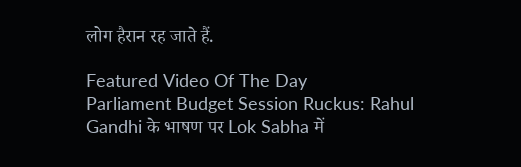लोग हैरान रह जाते हैं.

Featured Video Of The Day
Parliament Budget Session Ruckus: Rahul Gandhi के भाषण पर Lok Sabha में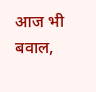आज भी बवाल,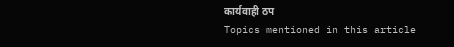कार्यवाही ठप
Topics mentioned in this article